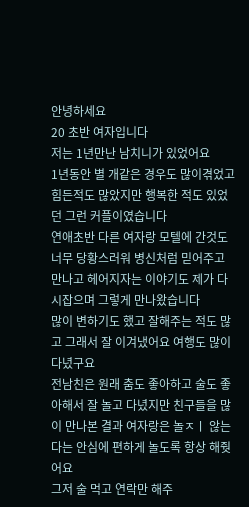안녕하세요
20 초반 여자입니다
저는 1년만난 남치니가 있었어요
1년동안 별 개같은 경우도 많이겪었고
힘든적도 많았지만 행복한 적도 있었던 그런 커플이였습니다
연애초반 다른 여자랑 모텔에 간것도 너무 당황스러워 병신처럼 믿어주고 만나고 헤어지자는 이야기도 제가 다시잡으며 그렇게 만나왔습니다
많이 변하기도 했고 잘해주는 적도 많고 그래서 잘 이겨냈어요 여행도 많이 다녔구요
전남친은 원래 춤도 좋아하고 술도 좋아해서 잘 놀고 다녔지만 친구들을 많이 만나본 결과 여자랑은 놀ㅈㅣ 않는다는 안심에 편하게 놀도록 항상 해줫어요
그저 술 먹고 연락만 해주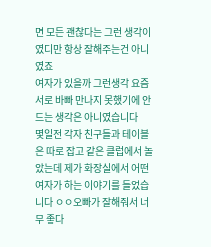면 모든 괜찮다는 그런 생각이였디만 항상 잘해주는건 아니였죠
여자가 있을까 그런생각 요즘 서로 바빠 만나지 못했기에 안드는 생각은 아니였습니다
몇일전 각자 친구들과 테이블은 따로 잡고 같은 클럽에서 놀았는데 제가 화장실에서 어떤 여자가 하는 이야기를 들었습니다 ㅇㅇ오빠가 잘해줘서 너무 좋다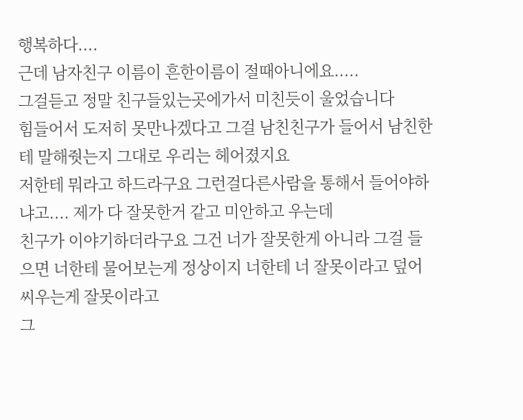행복하다....
근데 남자친구 이름이 흔한이름이 절때아니에요.....
그걸듣고 정말 친구들있는곳에가서 미친듯이 울었습니다
힘들어서 도저히 못만나겠다고 그걸 남친친구가 들어서 남친한테 말해줫는지 그대로 우리는 헤어졌지요
저한테 뭐라고 하드라구요 그런걸다른사람을 통해서 들어야하냐고.... 제가 다 잘못한거 같고 미안하고 우는데
친구가 이야기하더라구요 그건 너가 잘못한게 아니라 그걸 들으면 너한테 물어보는게 정상이지 너한테 너 잘못이라고 덮어씨우는게 잘못이라고
그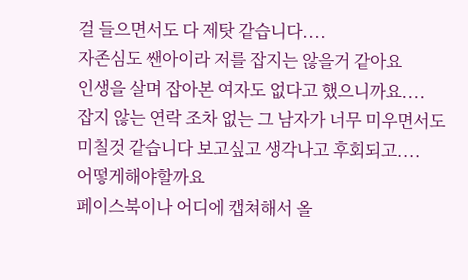걸 들으면서도 다 제탓 같습니다....
자존심도 쌘아이라 저를 잡지는 않을거 같아요
인생을 살며 잡아본 여자도 없다고 했으니까요....
잡지 않는 연락 조차 없는 그 남자가 너무 미우면서도
미칠것 같습니다 보고싶고 생각나고 후회되고....
어떻게해야할까요
페이스북이나 어디에 캡쳐해서 올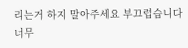리는거 하지 말아주세요 부끄럽습니다 너무